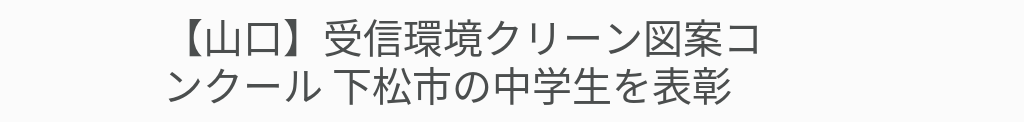【山口】受信環境クリーン図案コンクール 下松市の中学生を表彰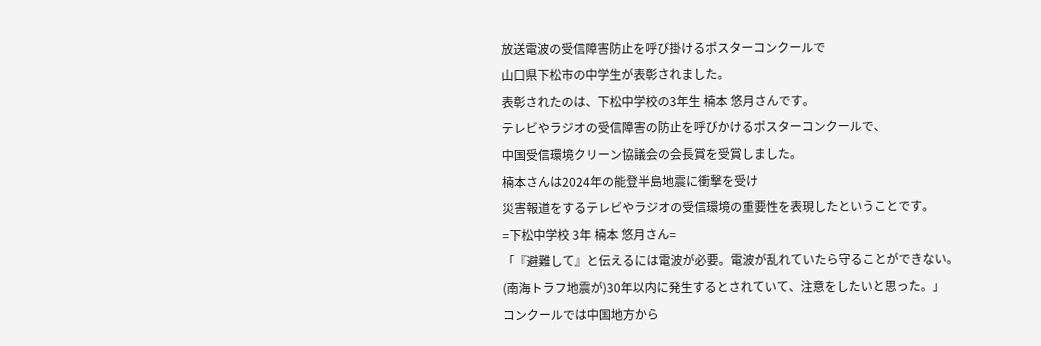放送電波の受信障害防止を呼び掛けるポスターコンクールで
山口県下松市の中学生が表彰されました。
表彰されたのは、下松中学校の3年生 楠本 悠月さんです。
テレビやラジオの受信障害の防止を呼びかけるポスターコンクールで、
中国受信環境クリーン協議会の会長賞を受賞しました。
楠本さんは2024年の能登半島地震に衝撃を受け
災害報道をするテレビやラジオの受信環境の重要性を表現したということです。
=下松中学校 3年 楠本 悠月さん=
「『避難して』と伝えるには電波が必要。電波が乱れていたら守ることができない。
(南海トラフ地震が)30年以内に発生するとされていて、注意をしたいと思った。」
コンクールでは中国地方から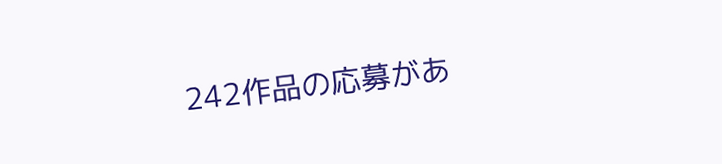242作品の応募があ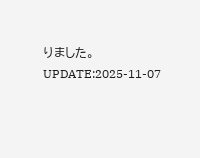りました。
UPDATE:2025-11-07